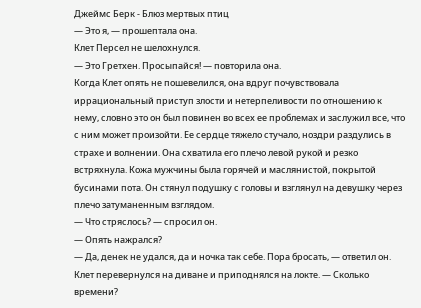Джеймс Берк - Блюз мертвых птиц
— Это я, — прошептала она.
Клет Персел не шелохнулся.
— Это Гретхен. Просыпайся! — повторила она.
Когда Клет опять не пошевелился, она вдруг почувствовала иррациональный приступ злости и нетерпеливости по отношению к нему, словно это он был повинен во всех ее проблемах и заслужил все, что с ним может произойти. Ее сердце тяжело стучало, ноздри раздулись в страхе и волнении. Она схватила его плечо левой рукой и резко встряхнула. Кожа мужчины была горячей и маслянистой, покрытой бусинами пота. Он стянул подушку с головы и взглянул на девушку через плечо затуманенным взглядом.
— Что стряслось? — спросил он.
— Опять нажрался?
— Да, денек не удался, да и ночка так себе. Пора бросать, — ответил он. Клет перевернулся на диване и приподнялся на локте. — Сколько времени?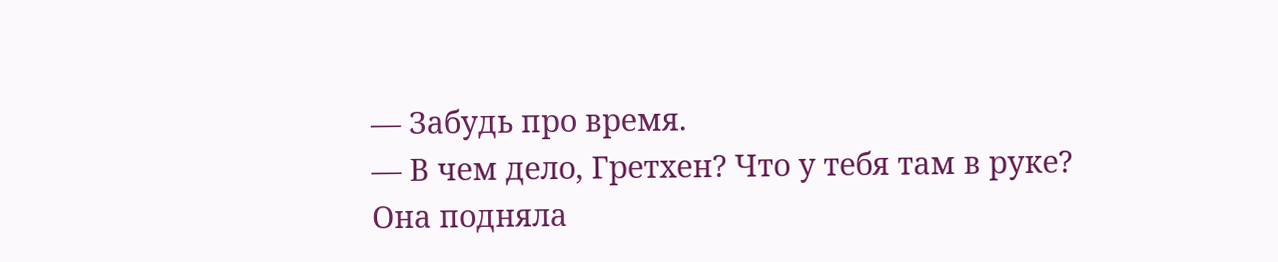— Забудь про время.
— В чем дело, Гретхен? Что у тебя там в руке?
Она подняла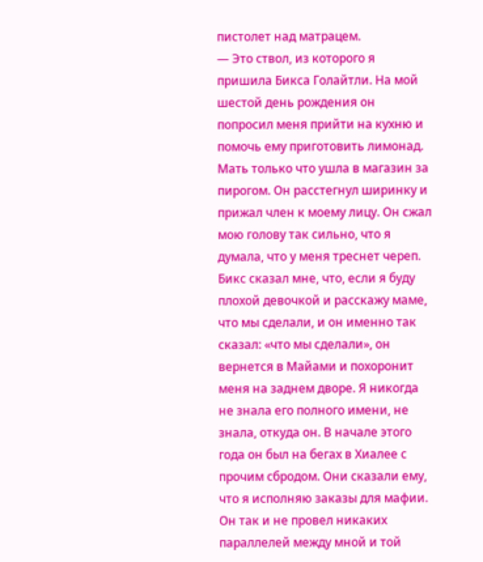пистолет над матрацем.
— Это ствол, из которого я пришила Бикса Голайтли. На мой шестой день рождения он попросил меня прийти на кухню и помочь ему приготовить лимонад. Мать только что ушла в магазин за пирогом. Он расстегнул ширинку и прижал член к моему лицу. Он сжал мою голову так сильно, что я думала, что у меня треснет череп. Бикс сказал мне, что, если я буду плохой девочкой и расскажу маме, что мы сделали, и он именно так сказал: «что мы сделали», он вернется в Майами и похоронит меня на заднем дворе. Я никогда не знала его полного имени, не знала, откуда он. В начале этого года он был на бегах в Хиалее с прочим сбродом. Они сказали ему, что я исполняю заказы для мафии. Он так и не провел никаких параллелей между мной и той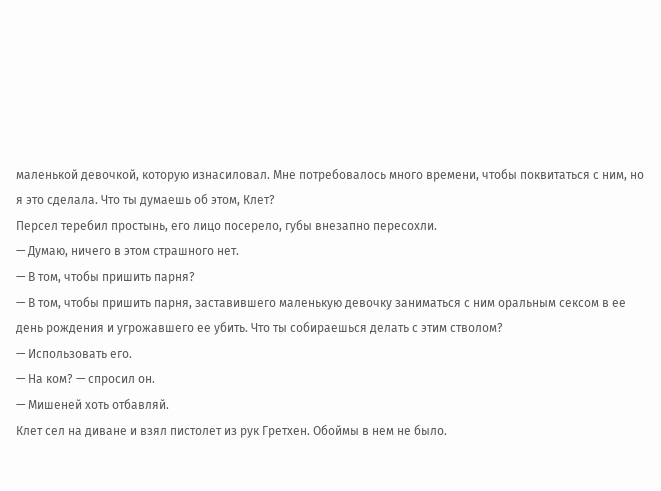маленькой девочкой, которую изнасиловал. Мне потребовалось много времени, чтобы поквитаться с ним, но я это сделала. Что ты думаешь об этом, Клет?
Персел теребил простынь, его лицо посерело, губы внезапно пересохли.
— Думаю, ничего в этом страшного нет.
— В том, чтобы пришить парня?
— В том, чтобы пришить парня, заставившего маленькую девочку заниматься с ним оральным сексом в ее день рождения и угрожавшего ее убить. Что ты собираешься делать с этим стволом?
— Использовать его.
— На ком? — спросил он.
— Мишеней хоть отбавляй.
Клет сел на диване и взял пистолет из рук Гретхен. Обоймы в нем не было.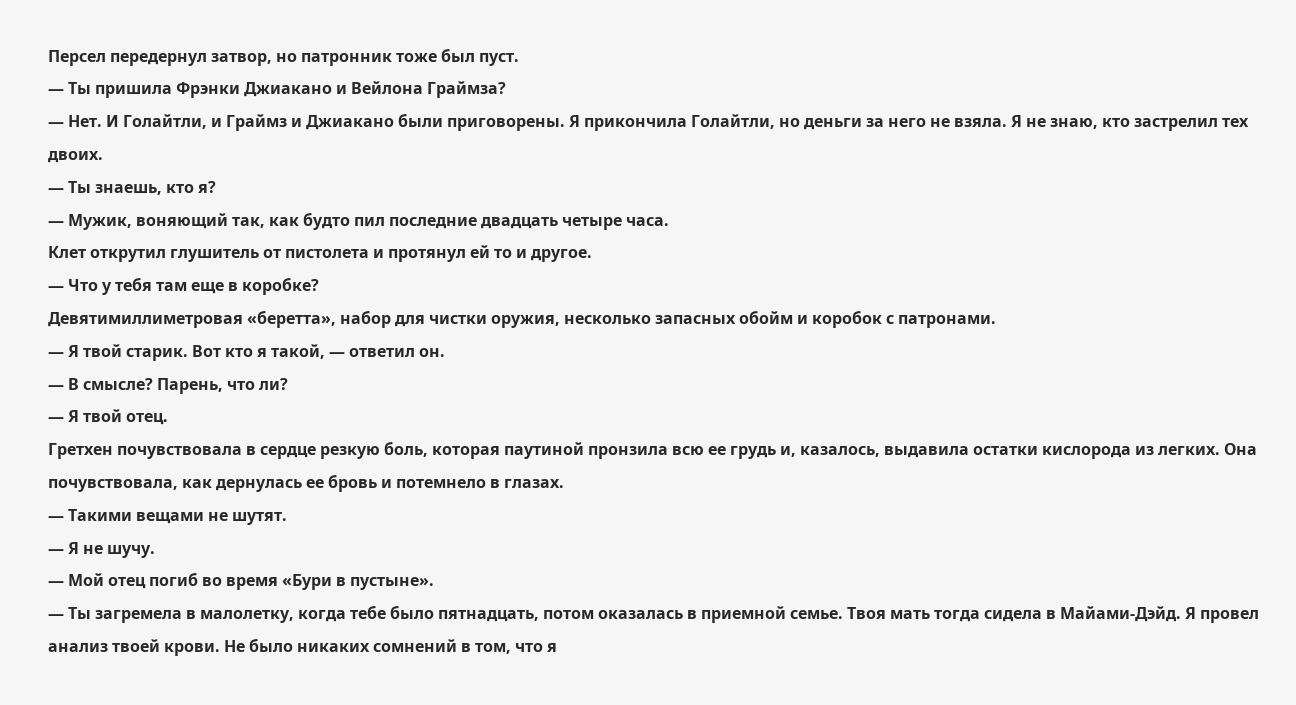Персел передернул затвор, но патронник тоже был пуст.
— Ты пришила Фрэнки Джиакано и Вейлона Граймза?
— Нет. И Голайтли, и Граймз и Джиакано были приговорены. Я прикончила Голайтли, но деньги за него не взяла. Я не знаю, кто застрелил тех двоих.
— Ты знаешь, кто я?
— Мужик, воняющий так, как будто пил последние двадцать четыре часа.
Клет открутил глушитель от пистолета и протянул ей то и другое.
— Что у тебя там еще в коробке?
Девятимиллиметровая «беретта», набор для чистки оружия, несколько запасных обойм и коробок с патронами.
— Я твой старик. Вот кто я такой, — ответил он.
— В смысле? Парень, что ли?
— Я твой отец.
Гретхен почувствовала в сердце резкую боль, которая паутиной пронзила всю ее грудь и, казалось, выдавила остатки кислорода из легких. Она почувствовала, как дернулась ее бровь и потемнело в глазах.
— Такими вещами не шутят.
— Я не шучу.
— Мой отец погиб во время «Бури в пустыне».
— Ты загремела в малолетку, когда тебе было пятнадцать, потом оказалась в приемной семье. Твоя мать тогда сидела в Майами-Дэйд. Я провел анализ твоей крови. Не было никаких сомнений в том, что я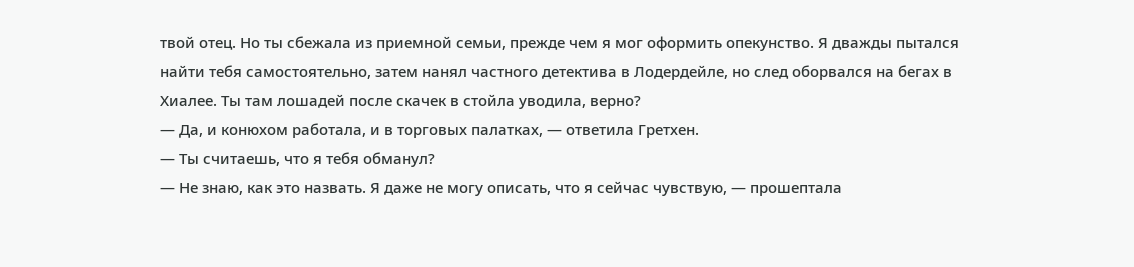твой отец. Но ты сбежала из приемной семьи, прежде чем я мог оформить опекунство. Я дважды пытался найти тебя самостоятельно, затем нанял частного детектива в Лодердейле, но след оборвался на бегах в Хиалее. Ты там лошадей после скачек в стойла уводила, верно?
— Да, и конюхом работала, и в торговых палатках, — ответила Гретхен.
— Ты считаешь, что я тебя обманул?
— Не знаю, как это назвать. Я даже не могу описать, что я сейчас чувствую, — прошептала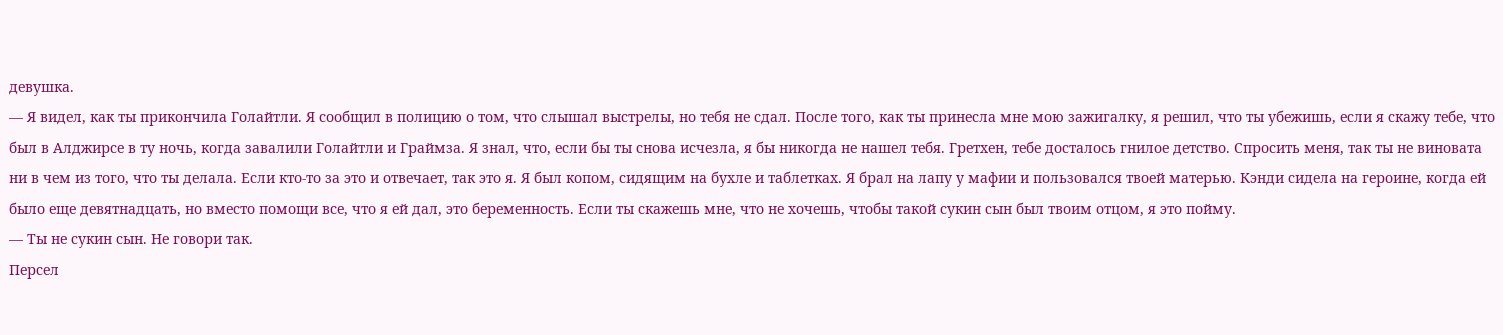девушка.
— Я видел, как ты прикончила Голайтли. Я сообщил в полицию о том, что слышал выстрелы, но тебя не сдал. После того, как ты принесла мне мою зажигалку, я решил, что ты убежишь, если я скажу тебе, что был в Алджирсе в ту ночь, когда завалили Голайтли и Граймза. Я знал, что, если бы ты снова исчезла, я бы никогда не нашел тебя. Гретхен, тебе досталось гнилое детство. Спросить меня, так ты не виновата ни в чем из того, что ты делала. Если кто-то за это и отвечает, так это я. Я был копом, сидящим на бухле и таблетках. Я брал на лапу у мафии и пользовался твоей матерью. Кэнди сидела на героине, когда ей было еще девятнадцать, но вместо помощи все, что я ей дал, это беременность. Если ты скажешь мне, что не хочешь, чтобы такой сукин сын был твоим отцом, я это пойму.
— Ты не сукин сын. Не говори так.
Персел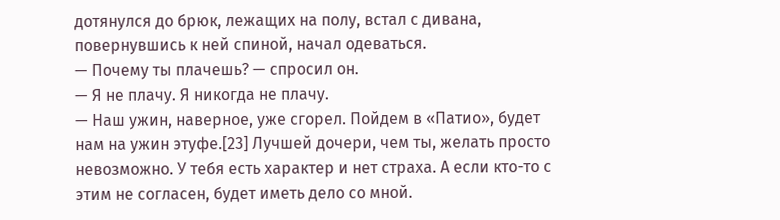дотянулся до брюк, лежащих на полу, встал с дивана, повернувшись к ней спиной, начал одеваться.
— Почему ты плачешь? — спросил он.
— Я не плачу. Я никогда не плачу.
— Наш ужин, наверное, уже сгорел. Пойдем в «Патио», будет нам на ужин этуфе.[23] Лучшей дочери, чем ты, желать просто невозможно. У тебя есть характер и нет страха. А если кто-то с этим не согласен, будет иметь дело со мной.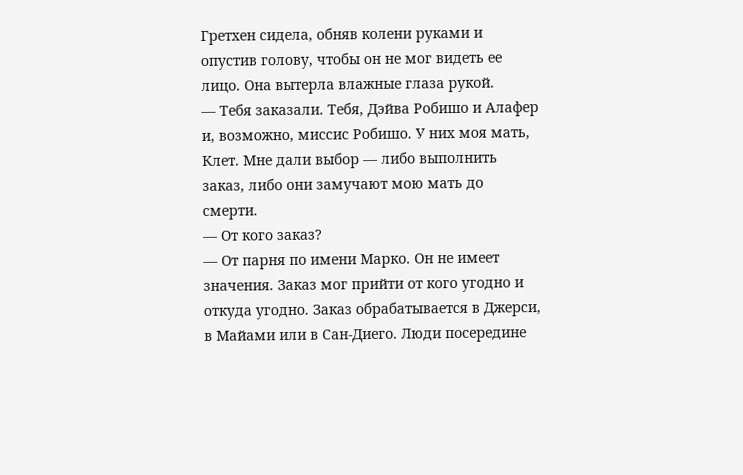Гретхен сидела, обняв колени руками и опустив голову, чтобы он не мог видеть ее лицо. Она вытерла влажные глаза рукой.
— Тебя заказали. Тебя, Дэйва Робишо и Алафер и, возможно, миссис Робишо. У них моя мать, Клет. Мне дали выбор — либо выполнить заказ, либо они замучают мою мать до смерти.
— От кого заказ?
— От парня по имени Марко. Он не имеет значения. Заказ мог прийти от кого угодно и откуда угодно. Заказ обрабатывается в Джерси, в Майами или в Сан-Диего. Люди посередине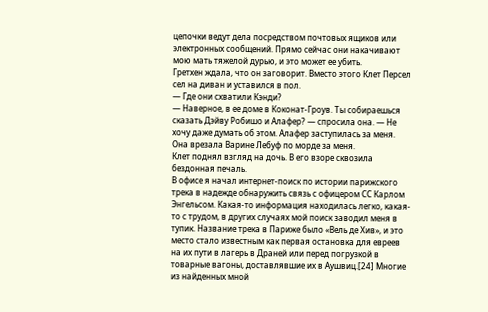цепочки ведут дела посредством почтовых ящиков или электронных сообщений. Прямо сейчас они накачивают мою мать тяжелой дурью, и это может ее убить.
Гретхен ждала, что он заговорит. Вместо этого Клет Персел сел на диван и уставился в пол.
— Где они схватили Кэнди?
— Наверное, в ее доме в Коконат-Гроув. Ты собираешься сказать Дэйву Робишо и Алафер? — спросила она. — Не хочу даже думать об этом. Алафер заступилась за меня. Она врезала Варине Лебуф по морде за меня.
Клет поднял взгляд на дочь. В его взоре сквозила бездонная печаль.
В офисе я начал интернет-поиск по истории парижского трека в надежде обнаружить связь с офицером СС Карлом Энгельсом. Какая-то информация находилась легко, какая-то с трудом, в других случаях мой поиск заводил меня в тупик. Название трека в Париже было «Вель де Хив», и это место стало известным как первая остановка для евреев на их пути в лагерь в Драней или перед погрузкой в товарные вагоны, доставлявшие их в Аушвиц.[24] Многие из найденных мной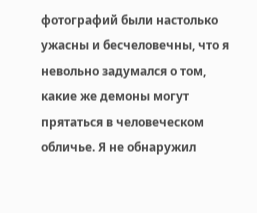фотографий были настолько ужасны и бесчеловечны, что я невольно задумался о том, какие же демоны могут прятаться в человеческом обличье. Я не обнаружил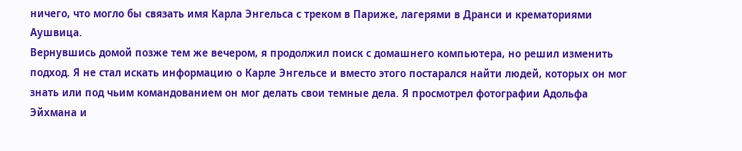ничего, что могло бы связать имя Карла Энгельса с треком в Париже, лагерями в Дранси и крематориями Аушвица.
Вернувшись домой позже тем же вечером, я продолжил поиск с домашнего компьютера, но решил изменить подход. Я не стал искать информацию о Карле Энгельсе и вместо этого постарался найти людей, которых он мог знать или под чьим командованием он мог делать свои темные дела. Я просмотрел фотографии Адольфа Эйхмана и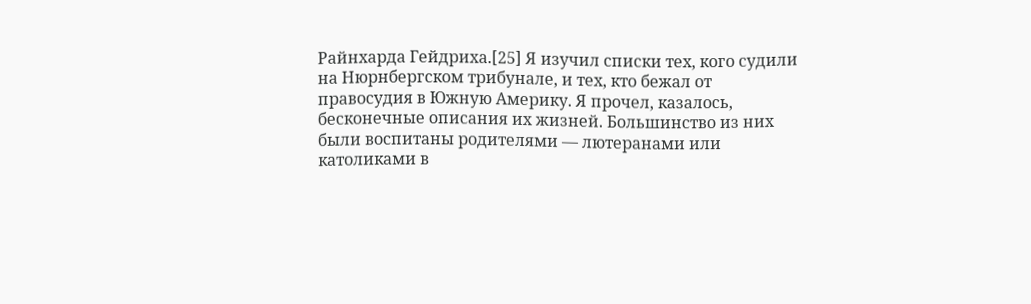Райнхарда Гейдриха.[25] Я изучил списки тех, кого судили на Нюрнбергском трибунале, и тех, кто бежал от правосудия в Южную Америку. Я прочел, казалось, бесконечные описания их жизней. Большинство из них были воспитаны родителями — лютеранами или католиками в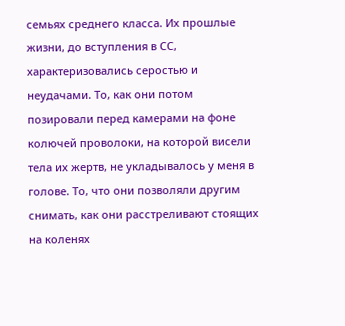семьях среднего класса. Их прошлые жизни, до вступления в СС, характеризовались серостью и неудачами. То, как они потом позировали перед камерами на фоне колючей проволоки, на которой висели тела их жертв, не укладывалось у меня в голове. То, что они позволяли другим снимать, как они расстреливают стоящих на коленях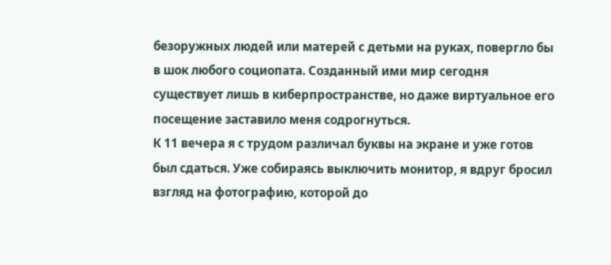безоружных людей или матерей с детьми на руках, повергло бы в шок любого социопата. Созданный ими мир сегодня существует лишь в киберпространстве, но даже виртуальное его посещение заставило меня содрогнуться.
К 11 вечера я с трудом различал буквы на экране и уже готов был сдаться. Уже собираясь выключить монитор, я вдруг бросил взгляд на фотографию, которой до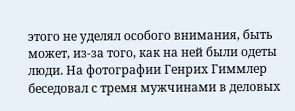этого не уделял особого внимания, быть может, из-за того, как на ней были одеты люди. На фотографии Генрих Гиммлер беседовал с тремя мужчинами в деловых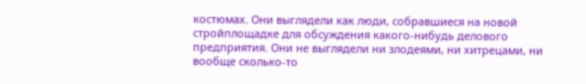костюмах. Они выглядели как люди, собравшиеся на новой стройплощадке для обсуждения какого-нибудь делового предприятия. Они не выглядели ни злодеями, ни хитрецами, ни вообще сколько-то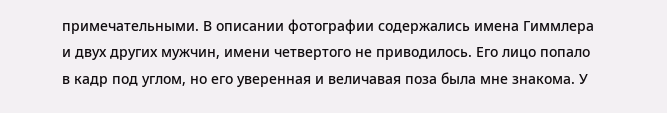примечательными. В описании фотографии содержались имена Гиммлера и двух других мужчин, имени четвертого не приводилось. Его лицо попало в кадр под углом, но его уверенная и величавая поза была мне знакома. У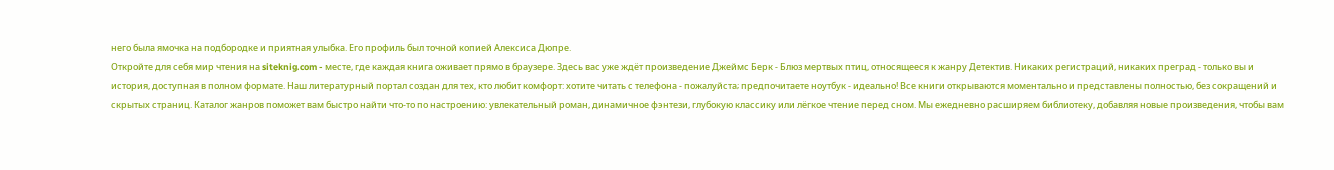него была ямочка на подбородке и приятная улыбка. Его профиль был точной копией Алексиса Дюпре.
Откройте для себя мир чтения на siteknig.com - месте, где каждая книга оживает прямо в браузере. Здесь вас уже ждёт произведение Джеймс Берк - Блюз мертвых птиц, относящееся к жанру Детектив. Никаких регистраций, никаких преград - только вы и история, доступная в полном формате. Наш литературный портал создан для тех, кто любит комфорт: хотите читать с телефона - пожалуйста; предпочитаете ноутбук - идеально! Все книги открываются моментально и представлены полностью, без сокращений и скрытых страниц. Каталог жанров поможет вам быстро найти что-то по настроению: увлекательный роман, динамичное фэнтези, глубокую классику или лёгкое чтение перед сном. Мы ежедневно расширяем библиотеку, добавляя новые произведения, чтобы вам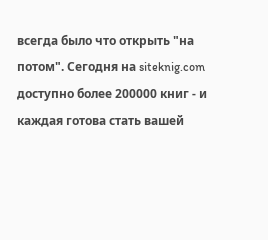всегда было что открыть "на потом". Сегодня на siteknig.com доступно более 200000 книг - и каждая готова стать вашей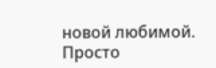новой любимой. Просто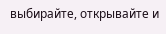выбирайте, открывайте и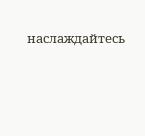наслаждайтесь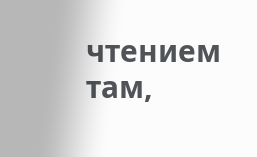чтением там,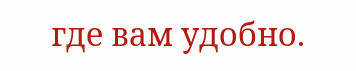где вам удобно.